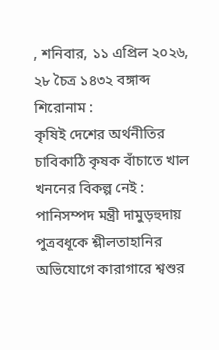, শনিবার, ১১ এপ্রিল ২০২৬, ২৮ চৈত্র ১৪৩২ বঙ্গাব্দ
শিরোনাম :
কৃষিই দেশের অর্থনীতির চাবিকাঠি কৃষক বাঁচাতে খাল খননের বিকল্প নেই : পানিসম্পদ মন্ত্রী দামুড়হুদায় পুত্রবধূকে শ্লীলতাহানির অভিযোগে কারাগারে শ্বশুর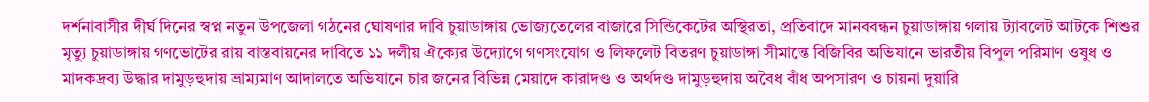দর্শনাবাসীর দীর্ঘ দিনের স্বপ্ন নতুন উপজেলা গঠনের ঘোষণার দাবি চুয়াডাঙ্গায় ভোজ্যতেলের বাজারে সিন্ডিকেটের অস্থিরতা, প্রতিবাদে মানববন্ধন চুয়াডাঙ্গায় গলায় ট্যাবলেট আটকে শিশুর মৃত্যু চুয়াডাঙ্গায় গণভোটের রায় বাস্তবায়নের দাবিতে ১১ দলীয় ঐক্যের উদ্যোগে গণসংযোগ ও লিফলেট বিতরণ চুয়াডাঙ্গা সীমান্তে বিজিবির অভিযানে ভারতীয় বিপুল পরিমাণ ওষুধ ও মাদকদ্রব্য উদ্ধার দামুড়হুদায় ভ্রাম্যমাণ আদালতে অভিযানে চার জনের বিভিন্ন মেয়াদে কারাদণ্ড ও অর্থদণ্ড দামুড়হুদায় অবৈধ বাঁধ অপসারণ ও চায়না দুয়ারি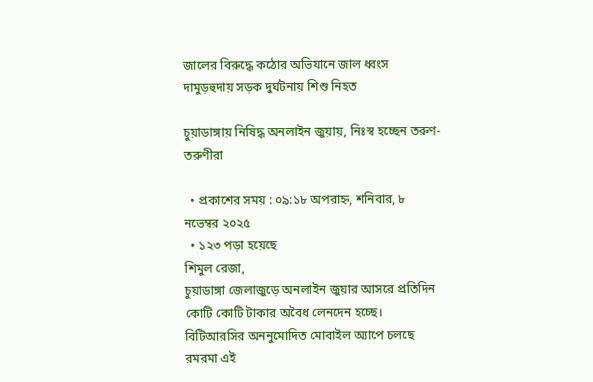জালের বিরুদ্ধে কঠোর অভিযানে জাল ধ্বংস দামুড়হুদায় সড়ক দুর্ঘটনায় শিশু নিহত

চুয়াডাঙ্গায় নিষিদ্ধ অনলাইন জুয়ায়, নিঃস্ব হচ্ছেন তরুণ-তরুণীরা

  • প্রকাশের সময় : ০৯:১৮ অপরাহ্ন, শনিবার, ৮ নভেম্বর ২০২৫
  • ১২৩ পড়া হয়েছে
শিমুল রেজা,
চুয়াডাঙ্গা জেলাজুড়ে অনলাইন জুয়ার আসরে প্রতিদিন কোটি কোটি টাকার অবৈধ লেনদেন হচ্ছে। বিটিআরসির অননুমোদিত মোবাইল অ্যাপে চলছে রমরমা এই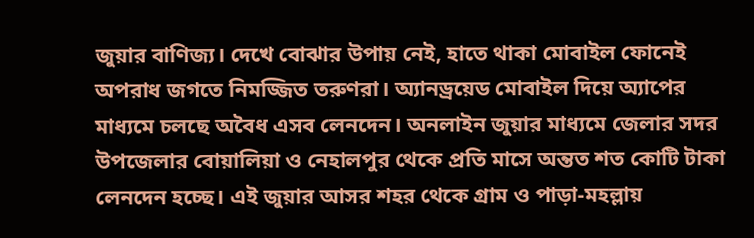জুয়ার বাণিজ্য। দেখে বোঝার উপায় নেই, হাতে থাকা মোবাইল ফোনেই অপরাধ জগতে নিমজ্জিত তরুণরা। অ্যানড্রয়েড মোবাইল দিয়ে অ্যাপের মাধ্যমে চলছে অবৈধ এসব লেনদেন। অনলাইন জুয়ার মাধ্যমে জেলার সদর উপজেলার বোয়ালিয়া ও নেহালপুর থেকে প্রতি মাসে অন্তত শত কোটি টাকা লেনদেন হচ্ছে। এই জুয়ার আসর শহর থেকে গ্রাম ও পাড়া-মহল্লায়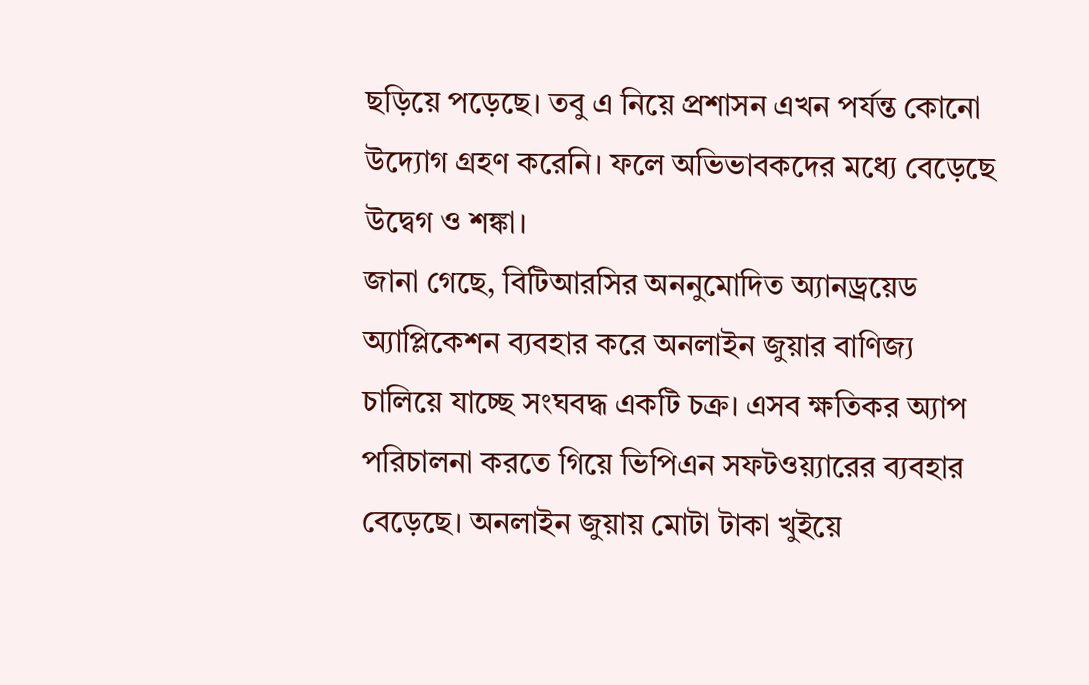ছড়িয়ে পড়েছে। তবু এ নিয়ে প্রশাসন এখন পর্যন্ত কোনো উদ্যোগ গ্রহণ করেনি। ফলে অভিভাবকদের মধ্যে বেড়েছে উদ্বেগ ও শঙ্কা।
জানা গেছে, বিটিআরসির অননুমোদিত অ্যানড্রয়েড অ্যাপ্লিকেশন ব্যবহার করে অনলাইন জুয়ার বাণিজ্য চালিয়ে যাচ্ছে সংঘবদ্ধ একটি চক্র। এসব ক্ষতিকর অ্যাপ পরিচালনা করতে গিয়ে ভিপিএন সফটওয়্যারের ব্যবহার বেড়েছে। অনলাইন জুয়ায় মোটা টাকা খুইয়ে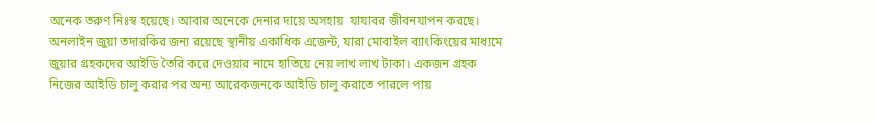অনেক তরুণ নিঃস্ব হয়েছে। আবার অনেকে দেনার দায়ে অসহায়  যাযাবর জীবনযাপন করছে।
অনলাইন জুয়া তদারকির জন্য রয়েছে স্থানীয় একাধিক এজেন্ট, যারা মোবাইল ব্যাংকিংয়ের মাধ্যমে জুয়ার গ্রহকদের আইডি তৈরি করে দেওয়ার নামে হাতিয়ে নেয় লাখ লাখ টাকা। একজন গ্রহক নিজের আইডি চালু করার পর অন্য আরেকজনকে আইডি চালু করাতে পারলে পায়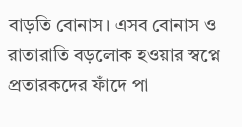বাড়তি বোনাস। এসব বোনাস ও রাতারাতি বড়লোক হওয়ার স্বপ্নে প্রতারকদের ফাঁদে পা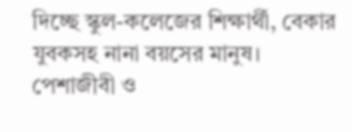দিচ্ছে স্কুল-কলেজের শিক্ষার্থী, বেকার যুবকসহ নানা বয়সের মানুষ। পেশাজীবী ও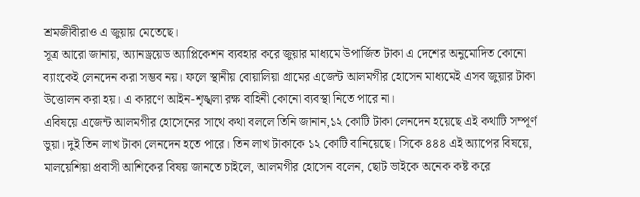শ্রমজীবীরাও এ জুয়ায় মেতেছে।
সূত্র আরো জানায়, অ্যানড্রয়েড অ্যাপ্লিকেশন ব্যবহার করে জুয়ার মাধ্যমে উপার্জিত টাকা এ দেশের অনুমোদিত কোনো ব্যাংকেই লেনদেন করা সম্ভব নয়। ফলে স্থানীয় বোয়ালিয়া গ্রামের এজেন্ট আলমগীর হোসেন মাধ্যমেই এসব জুয়ার টাকা উত্তোলন করা হয়। এ কারণে আইন-শৃঙ্খলা রক্ষ বাহিনী কোনো ব্যবস্থা নিতে পারে না।
এবিষয়ে এজেন্ট আলমগীর হোসেনের সাথে কথা বললে তিনি জানান,১২ কোটি টাকা লেনদেন হয়েছে এই কথাটি সম্পূর্ণ ভুয়া। দুই তিন লাখ টাকা লেনদেন হতে পারে। তিন লাখ টাকাকে ১২ কোটি বানিয়েছে। সিকে ৪৪৪ এই অ্যাপের বিষয়ে, মালয়েশিয়া প্রবাসী আশিকের বিষয় জানতে চাইলে, আলমগীর হোসেন বলেন, ছোট ভাইকে অনেক কষ্ট করে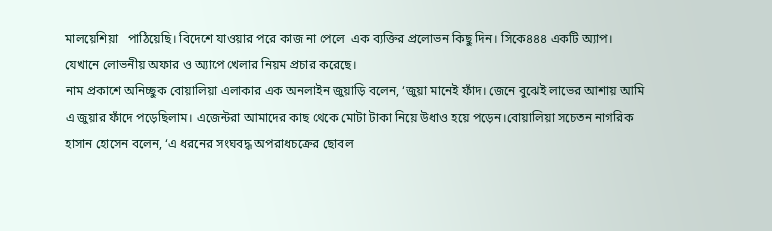মালয়েশিয়া   পাঠিয়েছি। বিদেশে যাওয়ার পরে কাজ না পেলে  এক ব্যক্তির প্রলোভন কিছু দিন। সিকে৪৪৪ একটি অ্যাপ। যেখানে লোভনীয় অফার ও অ্যাপে খেলার নিয়ম প্রচার করেছে।
নাম প্রকাশে অনিচ্ছুক বোয়ালিয়া এলাকার এক অনলাইন জুয়াড়ি বলেন, ‘জুয়া মানেই ফাঁদ। জেনে বুঝেই লাভের আশায় আমি এ জুয়ার ফাঁদে পড়েছিলাম। এজেন্টরা আমাদের কাছ থেকে মোটা টাকা নিয়ে উধাও হয়ে পড়েন।বোয়ালিয়া সচেতন নাগরিক হাসান হোসেন বলেন, ‘এ ধরনের সংঘবদ্ধ অপরাধচক্রের ছোবল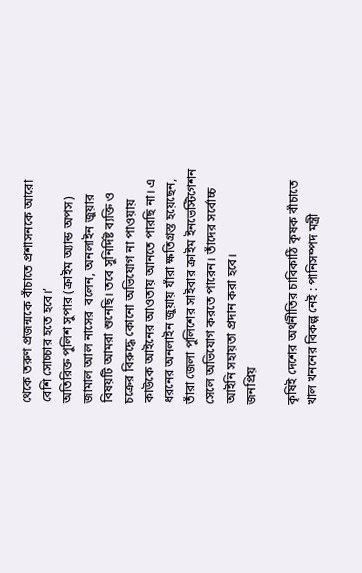থেকে তরুণ প্রজন্মকে বাঁচাতে প্রশাসনকে আরো বেশি সোচ্চার হতে হবে।’
অতিরিক্ত পুলিশ সুপার (ক্রাইম অ্যান্ড অপস) জামাল আল নাসের  বলেন, অনলাইন জুয়ার বিষয়টি আমরা শুনেছি। তবে সুনির্দিষ্ট ব্যক্তি ও চক্রের বিরুদ্ধে কোনো অভিযোগ না পাওয়ায় কাউকে আইনের আওতায় আনতে পারছি না। এ ধরনের অনলাইন জুয়ায় যাঁরা ক্ষতিগ্রস্ত হয়েছেন, তাঁরা জেলা পুলিশের সাইবার ক্রাইম ইনভেস্টিগেশন সেলে অভিযোগ করতে পারেন। তাঁদের সর্বোচ্চ আইনি সহায়তা প্রদান করা হবে।
জনপ্রিয়

কৃষিই দেশের অর্থনীতির চাবিকাঠি কৃষক বাঁচাতে খাল খননের বিকল্প নেই : পানিসম্পদ মন্ত্রী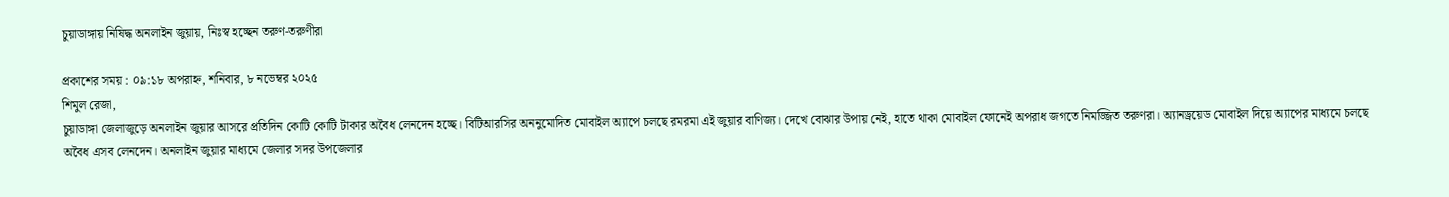চুয়াডাঙ্গায় নিষিদ্ধ অনলাইন জুয়ায়, নিঃস্ব হচ্ছেন তরুণ-তরুণীরা

প্রকাশের সময় : ০৯:১৮ অপরাহ্ন, শনিবার, ৮ নভেম্বর ২০২৫
শিমুল রেজা,
চুয়াডাঙ্গা জেলাজুড়ে অনলাইন জুয়ার আসরে প্রতিদিন কোটি কোটি টাকার অবৈধ লেনদেন হচ্ছে। বিটিআরসির অননুমোদিত মোবাইল অ্যাপে চলছে রমরমা এই জুয়ার বাণিজ্য। দেখে বোঝার উপায় নেই, হাতে থাকা মোবাইল ফোনেই অপরাধ জগতে নিমজ্জিত তরুণরা। অ্যানড্রয়েড মোবাইল দিয়ে অ্যাপের মাধ্যমে চলছে অবৈধ এসব লেনদেন। অনলাইন জুয়ার মাধ্যমে জেলার সদর উপজেলার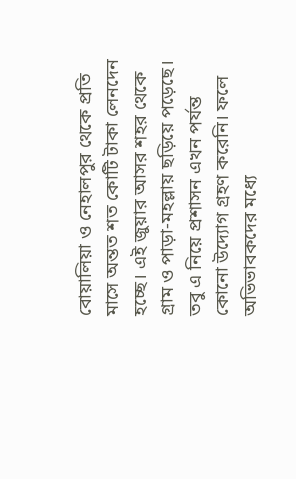বোয়ালিয়া ও নেহালপুর থেকে প্রতি মাসে অন্তত শত কোটি টাকা লেনদেন হচ্ছে। এই জুয়ার আসর শহর থেকে গ্রাম ও পাড়া-মহল্লায় ছড়িয়ে পড়েছে। তবু এ নিয়ে প্রশাসন এখন পর্যন্ত কোনো উদ্যোগ গ্রহণ করেনি। ফলে অভিভাবকদের মধ্যে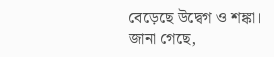বেড়েছে উদ্বেগ ও শঙ্কা।
জানা গেছে,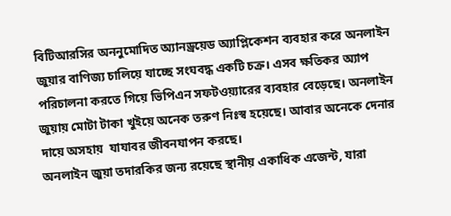বিটিআরসির অননুমোদিত অ্যানড্রয়েড অ্যাপ্লিকেশন ব্যবহার করে অনলাইন জুয়ার বাণিজ্য চালিয়ে যাচ্ছে সংঘবদ্ধ একটি চক্র। এসব ক্ষতিকর অ্যাপ পরিচালনা করতে গিয়ে ভিপিএন সফটওয়্যারের ব্যবহার বেড়েছে। অনলাইন জুয়ায় মোটা টাকা খুইয়ে অনেক তরুণ নিঃস্ব হয়েছে। আবার অনেকে দেনার দায়ে অসহায়  যাযাবর জীবনযাপন করছে।
অনলাইন জুয়া তদারকির জন্য রয়েছে স্থানীয় একাধিক এজেন্ট, যারা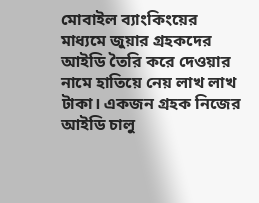মোবাইল ব্যাংকিংয়ের মাধ্যমে জুয়ার গ্রহকদের আইডি তৈরি করে দেওয়ার নামে হাতিয়ে নেয় লাখ লাখ টাকা। একজন গ্রহক নিজের আইডি চালু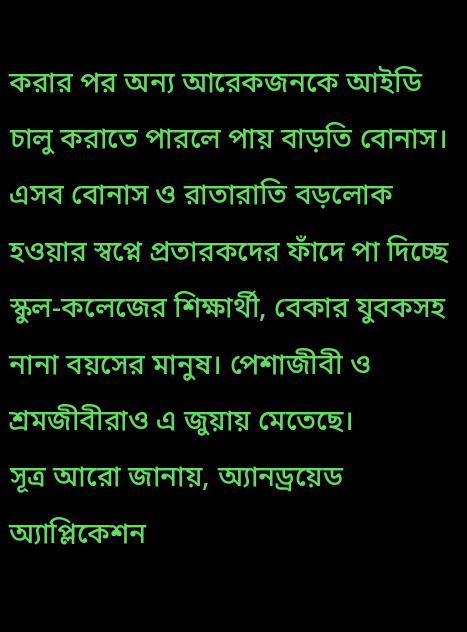করার পর অন্য আরেকজনকে আইডি চালু করাতে পারলে পায় বাড়তি বোনাস। এসব বোনাস ও রাতারাতি বড়লোক হওয়ার স্বপ্নে প্রতারকদের ফাঁদে পা দিচ্ছে স্কুল-কলেজের শিক্ষার্থী, বেকার যুবকসহ নানা বয়সের মানুষ। পেশাজীবী ও শ্রমজীবীরাও এ জুয়ায় মেতেছে।
সূত্র আরো জানায়, অ্যানড্রয়েড অ্যাপ্লিকেশন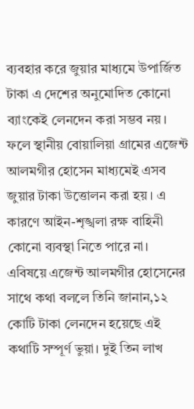ব্যবহার করে জুয়ার মাধ্যমে উপার্জিত টাকা এ দেশের অনুমোদিত কোনো ব্যাংকেই লেনদেন করা সম্ভব নয়। ফলে স্থানীয় বোয়ালিয়া গ্রামের এজেন্ট আলমগীর হোসেন মাধ্যমেই এসব জুয়ার টাকা উত্তোলন করা হয়। এ কারণে আইন-শৃঙ্খলা রক্ষ বাহিনী কোনো ব্যবস্থা নিতে পারে না।
এবিষয়ে এজেন্ট আলমগীর হোসেনের সাথে কথা বললে তিনি জানান,১২ কোটি টাকা লেনদেন হয়েছে এই কথাটি সম্পূর্ণ ভুয়া। দুই তিন লাখ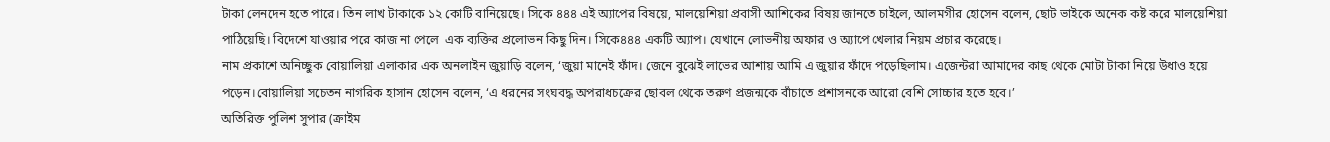টাকা লেনদেন হতে পারে। তিন লাখ টাকাকে ১২ কোটি বানিয়েছে। সিকে ৪৪৪ এই অ্যাপের বিষয়ে, মালয়েশিয়া প্রবাসী আশিকের বিষয় জানতে চাইলে, আলমগীর হোসেন বলেন, ছোট ভাইকে অনেক কষ্ট করে মালয়েশিয়া   পাঠিয়েছি। বিদেশে যাওয়ার পরে কাজ না পেলে  এক ব্যক্তির প্রলোভন কিছু দিন। সিকে৪৪৪ একটি অ্যাপ। যেখানে লোভনীয় অফার ও অ্যাপে খেলার নিয়ম প্রচার করেছে।
নাম প্রকাশে অনিচ্ছুক বোয়ালিয়া এলাকার এক অনলাইন জুয়াড়ি বলেন, ‘জুয়া মানেই ফাঁদ। জেনে বুঝেই লাভের আশায় আমি এ জুয়ার ফাঁদে পড়েছিলাম। এজেন্টরা আমাদের কাছ থেকে মোটা টাকা নিয়ে উধাও হয়ে পড়েন।বোয়ালিয়া সচেতন নাগরিক হাসান হোসেন বলেন, ‘এ ধরনের সংঘবদ্ধ অপরাধচক্রের ছোবল থেকে তরুণ প্রজন্মকে বাঁচাতে প্রশাসনকে আরো বেশি সোচ্চার হতে হবে।’
অতিরিক্ত পুলিশ সুপার (ক্রাইম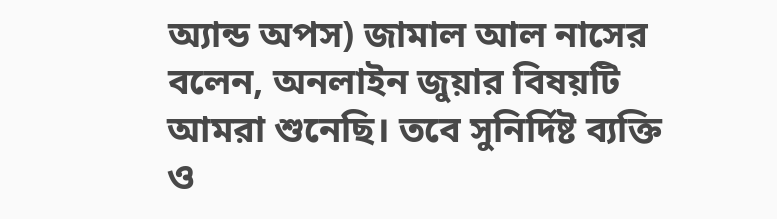অ্যান্ড অপস) জামাল আল নাসের  বলেন, অনলাইন জুয়ার বিষয়টি আমরা শুনেছি। তবে সুনির্দিষ্ট ব্যক্তি ও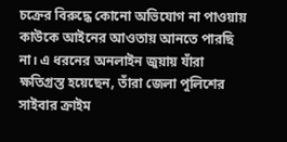চক্রের বিরুদ্ধে কোনো অভিযোগ না পাওয়ায় কাউকে আইনের আওতায় আনতে পারছি না। এ ধরনের অনলাইন জুয়ায় যাঁরা ক্ষতিগ্রস্ত হয়েছেন, তাঁরা জেলা পুলিশের সাইবার ক্রাইম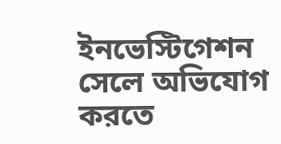ইনভেস্টিগেশন সেলে অভিযোগ করতে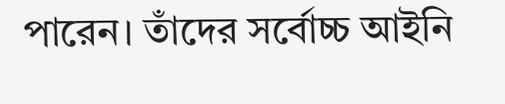পারেন। তাঁদের সর্বোচ্চ আইনি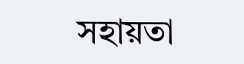সহায়তা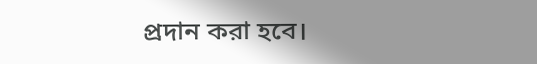প্রদান করা হবে।